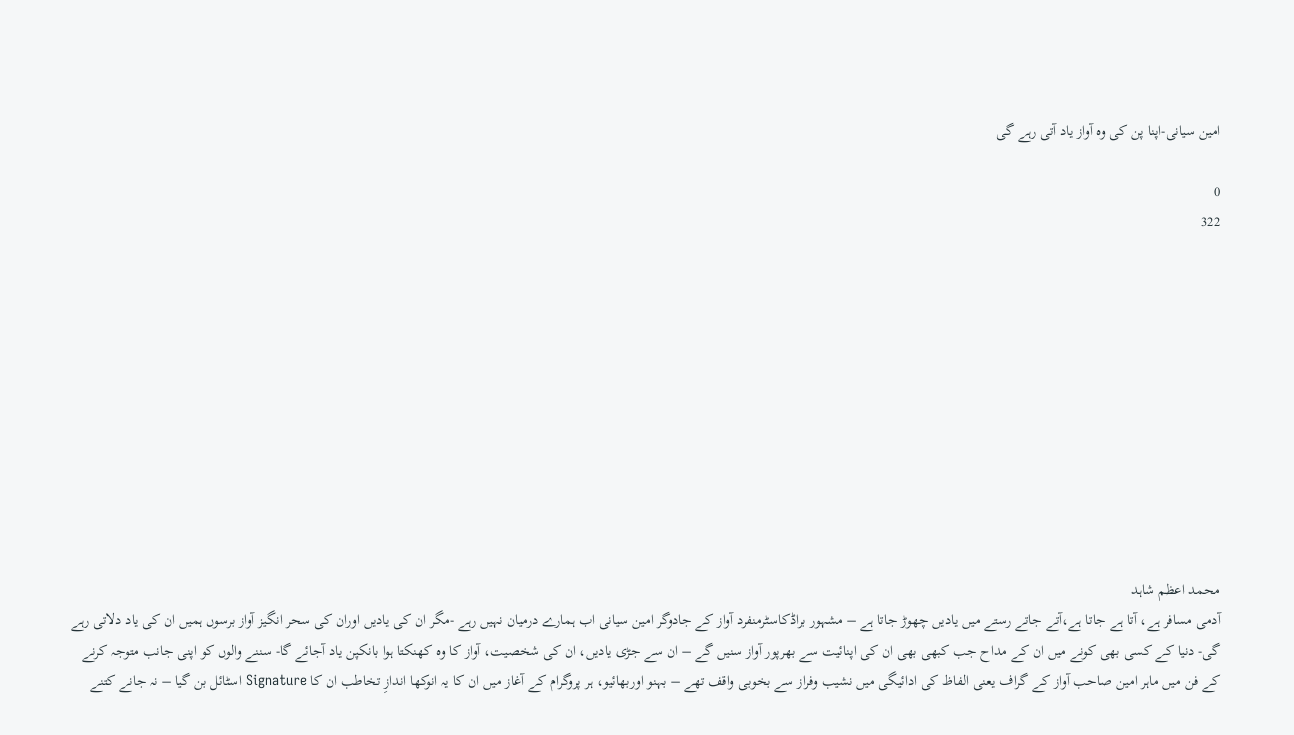امین سیانی-اپنا پن کی وہ آواز یاد آتی رہے گی

0
322











محمد اعظم شاہد
آدمی مسافر ہے، آتا ہے جاتا ہے،آتے جاتے رستے میں یادیں چھوڑ جاتا ہے – مشہور براڈکاسٹرمنفرد آواز کے جادوگر امین سیانی اب ہمارے درمیان نہیں رہے -مگر ان کی یادیں اوران کی سحر انگیز آواز برسوں ہمیں ان کی یاد دلاتی رہے گی- دنیا کے کسی بھی کونے میں ان کے مداح جب کبھی بھی ان کی اپنائیت سے بھرپور آواز سنیں گے – ان سے جڑی یادیں، ان کی شخصیت، آواز کا وہ کھنکتا ہوا بانکپن یاد آجائے گا- سننے والوں کو اپنی جانب متوجہ کرنے کے فن میں ماہر امین صاحب آواز کے گراف یعنی الفاظ کی ادائیگی میں نشیب وفراز سے بخوبی واقف تھے – بہنو اوربھائیو، ہر پروگرام کے آغاز میں ان کا یہ انوکھا اندازِ تخاطب ان کا Signature اسٹائل بن گیا – نہ جانے کتنے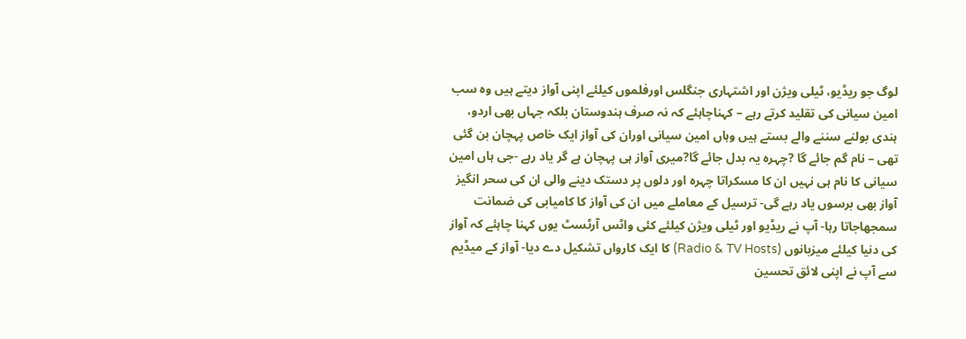لوگ جو ریڈیو، ٹیلی ویژن اور اشتہاری جنگلس اورفلموں کیلئے اپنی آواز دیتے ہیں وہ سب امین سیانی کی تقلید کرتے رہے – کہناچاہئے کہ نہ صرف ہندوستان بلکہ جہاں بھی اردو، ہندی بولنے سننے والے بستے ہیں وہاں امین سیانی اوران کی آواز ایک خاص پہچان بن گئی تھی – نام گم جائے گا ?چہرہ یہ بدل جائے گا?میری آواز ہی پہچان ہے گر یاد رہے -جی ہاں امین سیانی کا نام ہی نہیں ان کا مسکراتا چہرہ اور دلوں پر دستک دینے والی ان کی سحر انگیز آواز بھی برسوں یاد رہے گی- ترسیل کے معاملے میں ان کی آواز کا کامیابی کی ضمانت سمجھاجاتا رہا- آپ نے ریڈیو اور ٹیلی ویژن کیلئے کئی واٹس آرٹسٹ یوں کہنا چاہئے کہ آواز کی دنیا کیلئے میزبانوں (Radio & TV Hosts) کا ایک کارواں تشکیل دے دیا- آواز کے میڈیم سے آپ نے اپنی لائق تحسین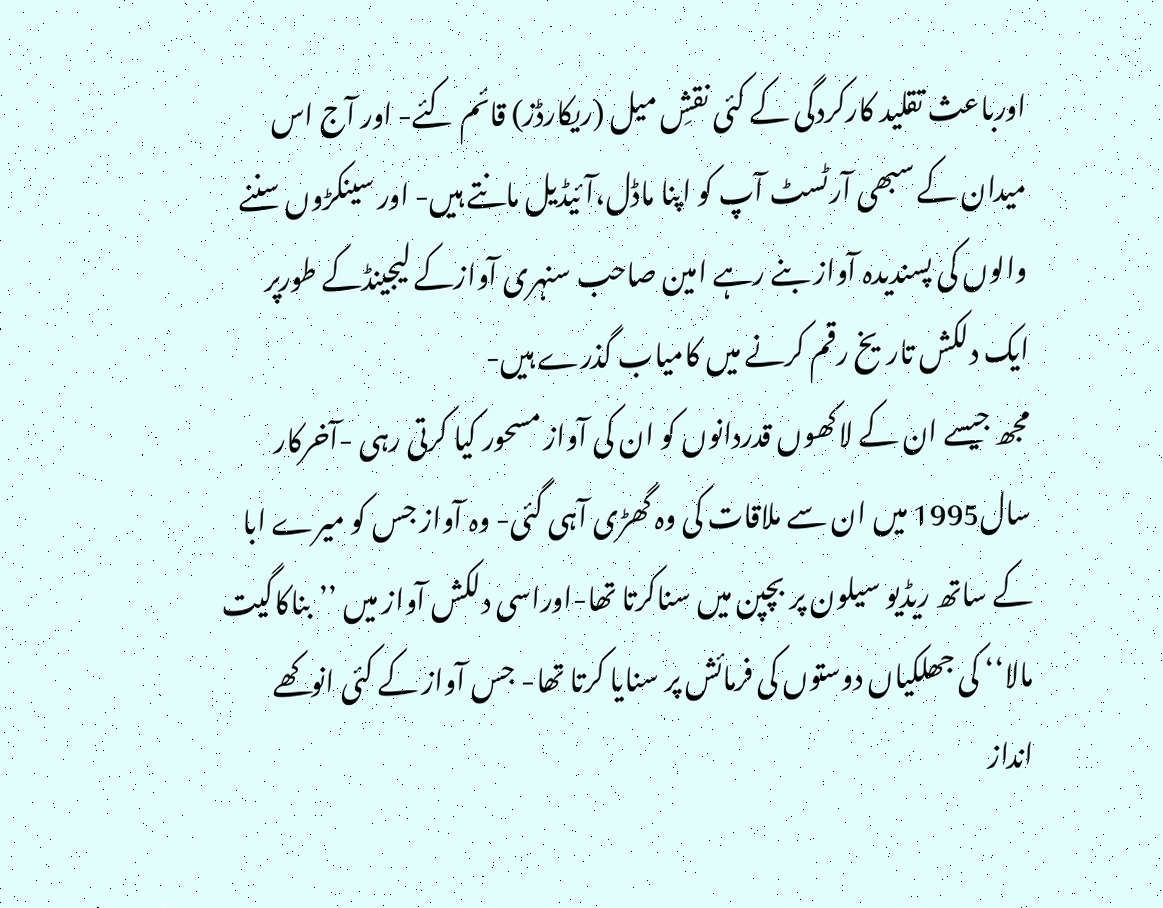اورباعث تقلید کارکردگی کے کئی نقشِ میل (ریکارڈز) قائم کئے- اور آج اس میدان کے سبھی آرٹسٹ آپ کو اپنا ماڈل،آئیڈیل مانتے ہیں- اور سینکڑوں سننے والوں کی پسندیدہ آواز بنے رہے امین صاحب سنہری آوازکے لیجینڈکے طورپر ایک دلکش تاریخ رقم کرنے میں کامیاب گذرے ہیں-
مجھ جیسے ان کے لاکھوں قدردانوں کو ان کی آواز مسحور کیا کرتی رہی -آخرکار سال1995 میں ان سے ملاقات کی وہ گھڑی آہی گئی- وہ آواز جس کو میرے ابا کے ساتھ ریڈیو سیلون پر بچپن میں سناکرتا تھا-اوراسی دلکش آواز میں ’’بناکاگیت مالا‘‘ کی جھلکیاں دوستوں کی فرمائش پر سنایا کرتا تھا- جس آواز کے کئی انوکھے انداز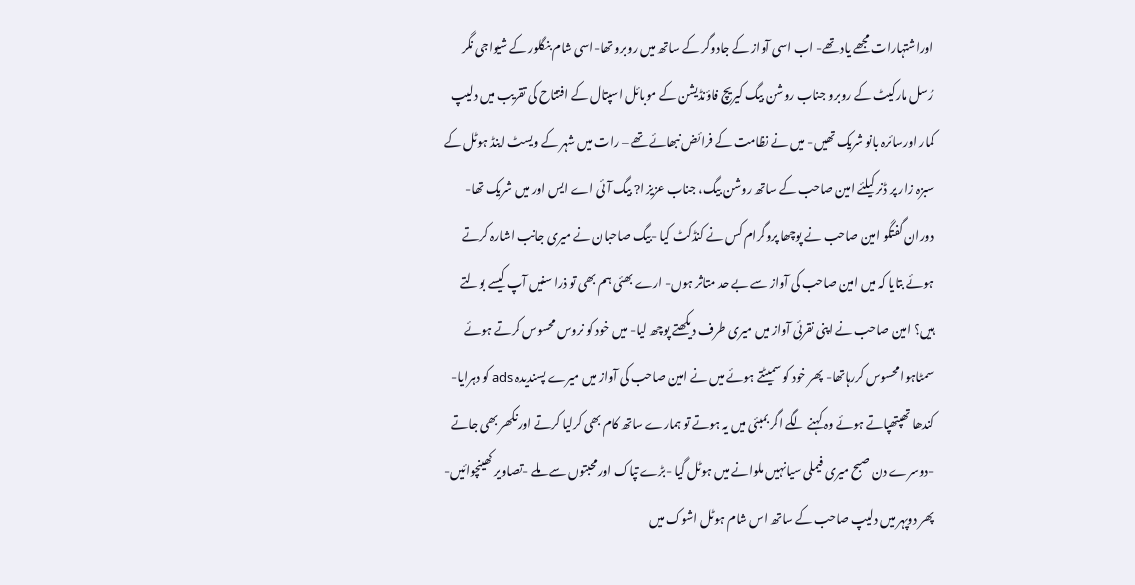اوراشتہارات مجھے یاد تھے- اب اسی آواز کے جادوگر کے ساتھ میں روبرو تھا-اسی شام بنگلور کے شیواجی نگر رُسل مارکیٹ کے روبرو جناب روشن بیگ کیریچ فاؤنڈیشن کے موبائل اسپتال کے افتتاح کی تقریب میں دلیپ کمار اورسائرہ بانو شریک تھیں- میں نے نظامت کے فرائض نبھائے تھے – رات میں شہر کے ویسٹ اینڈ ہوٹل کے سبزہ زار پر ڈنر کیلئے امین صاحب کے ساتھ روشن بیگ، جناب عزیز ا? بیگ آئی اے ایس اور میں شریک تھا- دوران گفتگو امین صاحب نے پوچھا پروگرام کس نے کنڈکٹ کیا -بیگ صاحبان نے میری جانب اشارہ کرتے ہوئے بتایا کہ میں امین صاحب کی آواز سے بے حد متاثر ہوں- ارے بھئی ہم بھی تو ذرا سنیں آپ کیسے بولتے ہیں؟ امین صاحب نے اپنی نقرئی آواز میں میری طرف دیکھتے پوچھ لیا- میں خود کو نروس محسوس کرتے ہوئے سمٹاہوا محسوس کررہاتھا- پھر خود کو سمیٹتے ہوئے میں نے امین صاحب کی آواز میں میرے پسندیدہ ads کو دہرایا- کندھا تھپتھپاتے ہوئے وہ کہنے لگے اگر بمبئی میں یہ ہوتے تو ہمارے ساتھ کام بھی کرلیا کرتے اورنکھر بھی جاتے -دوسرے دن صبح میری فیملی سیانہیں ملوانے میں ہوٹل گیا -بڑے تپاک اورمحبتوں سے ملے -تصاویر کھینچوائیں- پھر دوپہر میں دلیپ صاحب کے ساتھ اس شام ہوٹل اشوک میں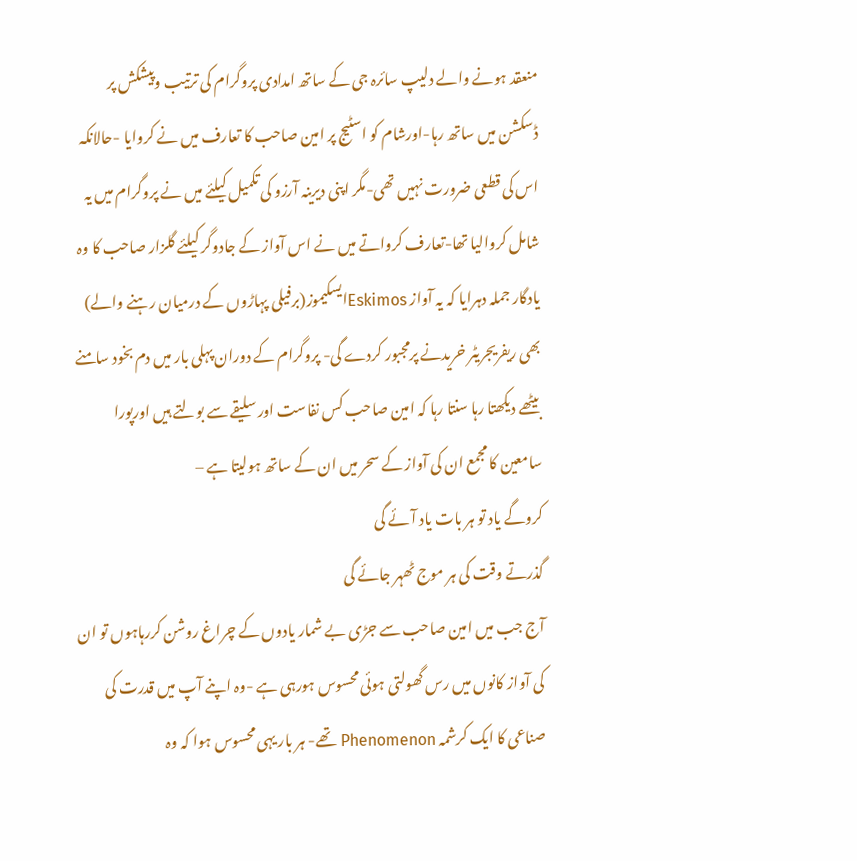منعقد ہونے والے دلیپ سائرہ جی کے ساتھ امدادی پروگرام کی ترتیب وپیشکش پر ڈسکشن میں ساتھ رہا-اورشام کو اسٹیج پر امین صاحب کا تعارف میں نے کروایا -حالانکہ اس کی قطعی ضرورت نہیں تھی-مگر اپنی دیرینہ آرزو کی تکمیل کیلئے میں نے پروگرام میں یہ شامل کروالیا تھا-تعارف کرواتے میں نے اس آواز کے جادوگر کیلئے گلزار صاحب کا وہ یادگار جملہ دہرایا کہ یہ آواز Eskimosایسکیموز(برفیلی پہاڑوں کے درمیان رہنے والے) بھی ریفریجریٹر خریدنے پرمجبور کردے گی- پروگرام کے دوران پہلی بار میں دم بخود سامنے بیٹھے دیکھتا رہا سنتا رہا کہ امین صاحب کس نفاست اور سلیقے سے بولتے ہیں اورپورا سامعین کا مجمع ان کی آواز کے سحر میں ان کے ساتھ ہولیتا ہے –
کروگے یاد تو ہر بات یاد آئے گی
گذرتے وقت کی ہر موج ٹھہر جائے گی
آج جب میں امین صاحب سے جڑی بے شمار یادوں کے چراغ روشن کررہاہوں تو ان کی آواز کانوں میں رس گھولتی ہوئی محسوس ہورہی ہے -وہ اپنے آپ میں قدرت کی صناعی کا ایک کرشمہ Phenomenon تھے- ہر بار یہی محسوس ہوا کہ وہ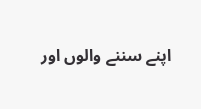اپنے سننے والوں اور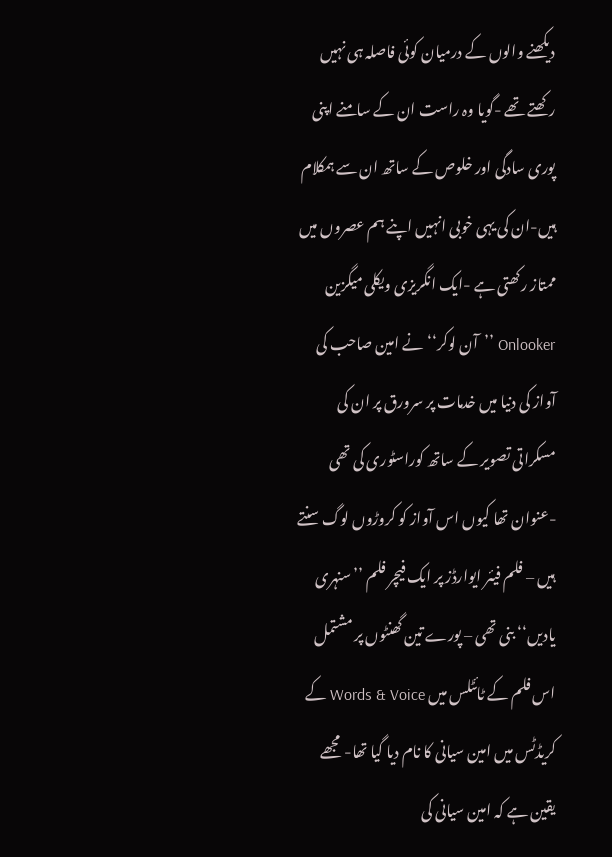دیکھنے والوں کے درمیان کوئی فاصلہ ہی نہیں رکھتے تھے -گویا وہ راست ان کے سامنے اپنی پوری سادگی اور خلوص کے ساتھ ان سے ہمکلام ہیں-ان کی یہی خوبی انہیں اپنے ہم عصروں میں ممتاز رکھتی ہے -ایک انگریزی ویکلی میگزین Onlooker ’’آن لوکر‘‘نے امین صاحب کی آواز کی دنیا میں خدمات پر سرورق پر ان کی مسکراتی تصویر کے ساتھ کوراسٹوری کی تھی -عنوان تھا کیوں اس آواز کو کروڑوں لوگ سنتے ہیں – فلم فیئر ایوارڈز پر ایک فیچر فلم ’’سنہری یادیں‘‘ بنی تھی – پورے تین گھنٹوں پر مشتمل اس فلم کے ٹائٹلس میں Words & Voice کے کریڈٹس میں امین سیانی کا نام دیا گیا تھا- مجھے یقین ہے کہ امین سیانی کی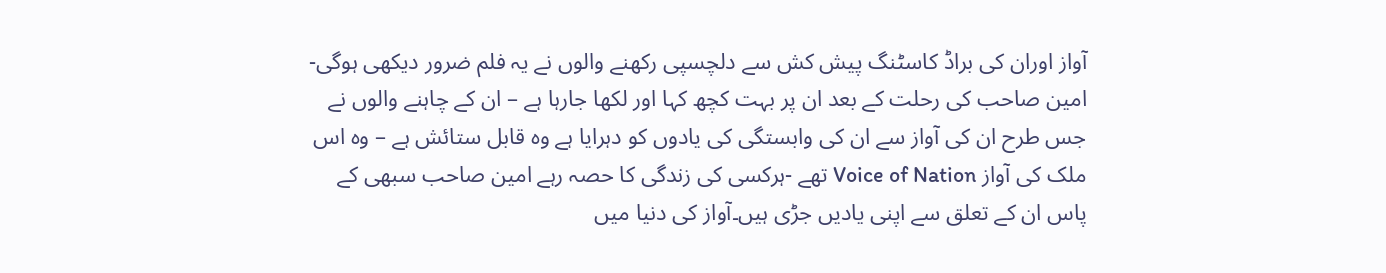آواز اوران کی براڈ کاسٹنگ پیش کش سے دلچسپی رکھنے والوں نے یہ فلم ضرور دیکھی ہوگی-امین صاحب کی رحلت کے بعد ان پر بہت کچھ کہا اور لکھا جارہا ہے – ان کے چاہنے والوں نے جس طرح ان کی آواز سے ان کی وابستگی کی یادوں کو دہرایا ہے وہ قابل ستائش ہے – وہ اس ملک کی آواز Voice of Nation تھے -ہرکسی کی زندگی کا حصہ رہے امین صاحب سبھی کے پاس ان کے تعلق سے اپنی یادیں جڑی ہیں۔آواز کی دنیا میں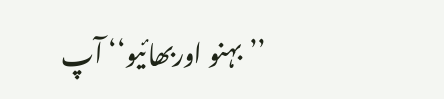’’بہنو اوربھائیو‘‘ آپ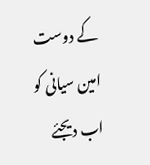کے دوست امین سیانی کو اب دیجئے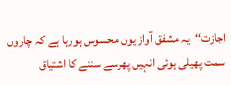اجازت‘‘یہ مشفق آواز یوں محسوس ہورہا ہے کہ چاروں سمت پھیلی ہوئی انہیں پھرسے سننے کا اشتیاق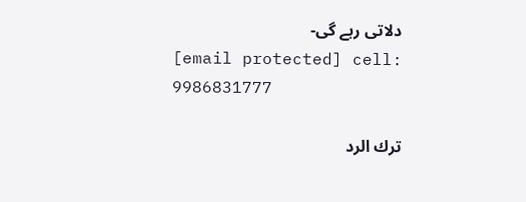دلاتی رہے گی-
[email protected] cell: 9986831777

ترك الرد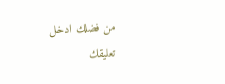من فضلك ادخل تعليقك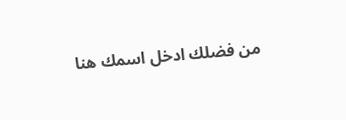من فضلك ادخل اسمك هنا